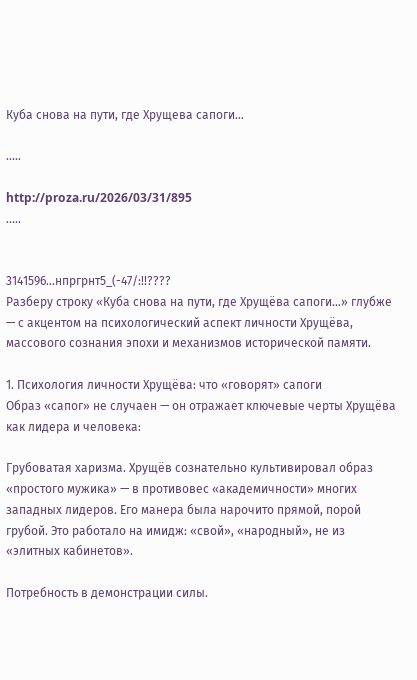Куба снова на пути, где Хрущева сапоги...

.....

http://proza.ru/2026/03/31/895
.....


3141596...нпргрнт5_(-47/:!!????
Разберу строку «Куба снова на пути, где Хрущёва сапоги…» глубже — с акцентом на психологический аспект личности Хрущёва, массового сознания эпохи и механизмов исторической памяти.

1. Психология личности Хрущёва: что «говорят» сапоги
Образ «сапог» не случаен — он отражает ключевые черты Хрущёва как лидера и человека:

Грубоватая харизма. Хрущёв сознательно культивировал образ «простого мужика» — в противовес «академичности» многих западных лидеров. Его манера была нарочито прямой, порой грубой. Это работало на имидж: «свой», «народный», не из «элитных кабинетов».

Потребность в демонстрации силы.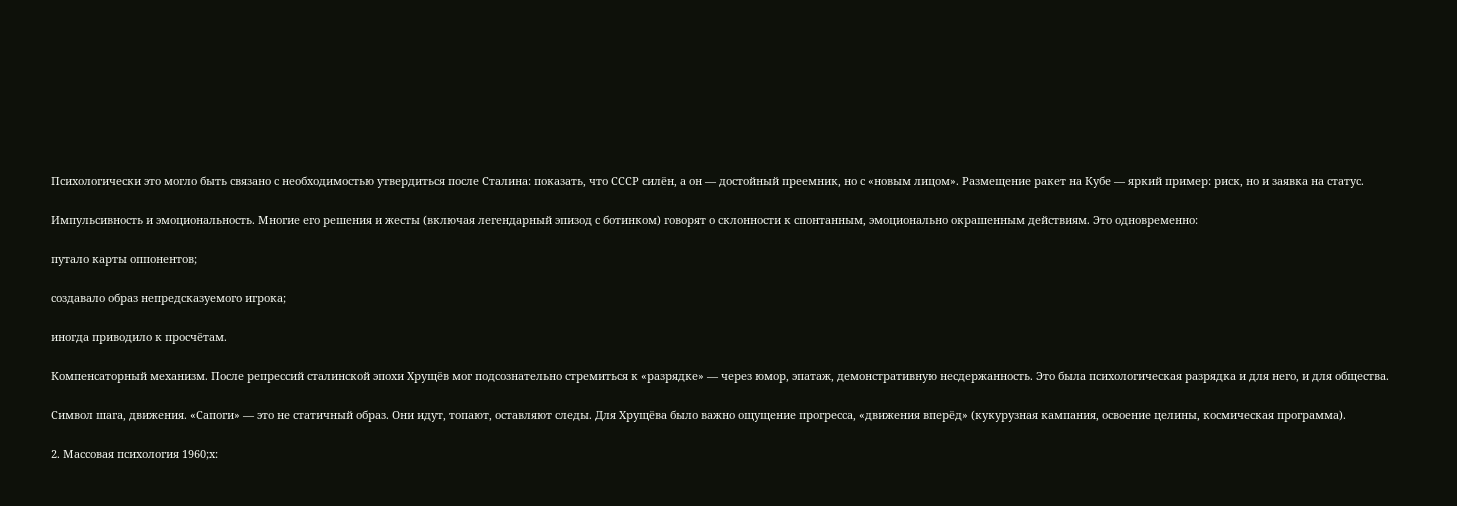Психологически это могло быть связано с необходимостью утвердиться после Сталина: показать, что СССР силён, а он — достойный преемник, но с «новым лицом». Размещение ракет на Кубе — яркий пример: риск, но и заявка на статус.

Импульсивность и эмоциональность. Многие его решения и жесты (включая легендарный эпизод с ботинком) говорят о склонности к спонтанным, эмоционально окрашенным действиям. Это одновременно:

путало карты оппонентов;

создавало образ непредсказуемого игрока;

иногда приводило к просчётам.

Компенсаторный механизм. После репрессий сталинской эпохи Хрущёв мог подсознательно стремиться к «разрядке» — через юмор, эпатаж, демонстративную несдержанность. Это была психологическая разрядка и для него, и для общества.

Символ шага, движения. «Сапоги» — это не статичный образ. Они идут, топают, оставляют следы. Для Хрущёва было важно ощущение прогресса, «движения вперёд» (кукурузная кампания, освоение целины, космическая программа).

2. Массовая психология 1960;х: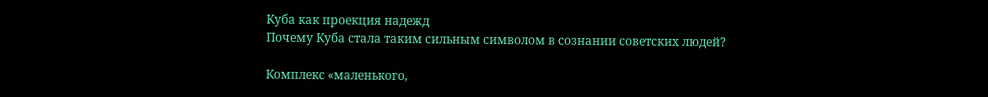Куба как проекция надежд
Почему Куба стала таким сильным символом в сознании советских людей?

Комплекс «маленького,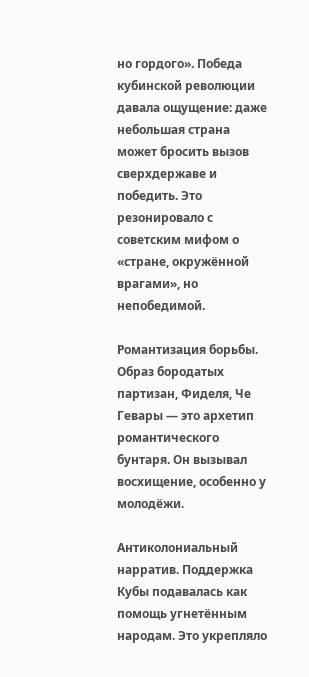но гордого». Победа кубинской революции давала ощущение: даже небольшая страна может бросить вызов сверхдержаве и победить. Это резонировало с советским мифом о «стране, окружённой врагами», но непобедимой.

Романтизация борьбы. Образ бородатых партизан, Фиделя, Че Гевары — это архетип романтического бунтаря. Он вызывал восхищение, особенно у молодёжи.

Антиколониальный нарратив. Поддержка Кубы подавалась как помощь угнетённым народам. Это укрепляло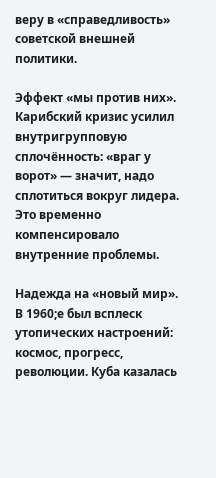веру в «справедливость» советской внешней политики.

Эффект «мы против них». Карибский кризис усилил внутригрупповую сплочённость: «враг у ворот» — значит, надо сплотиться вокруг лидера. Это временно компенсировало внутренние проблемы.

Надежда на «новый мир». В 1960;е был всплеск утопических настроений: космос, прогресс, революции. Куба казалась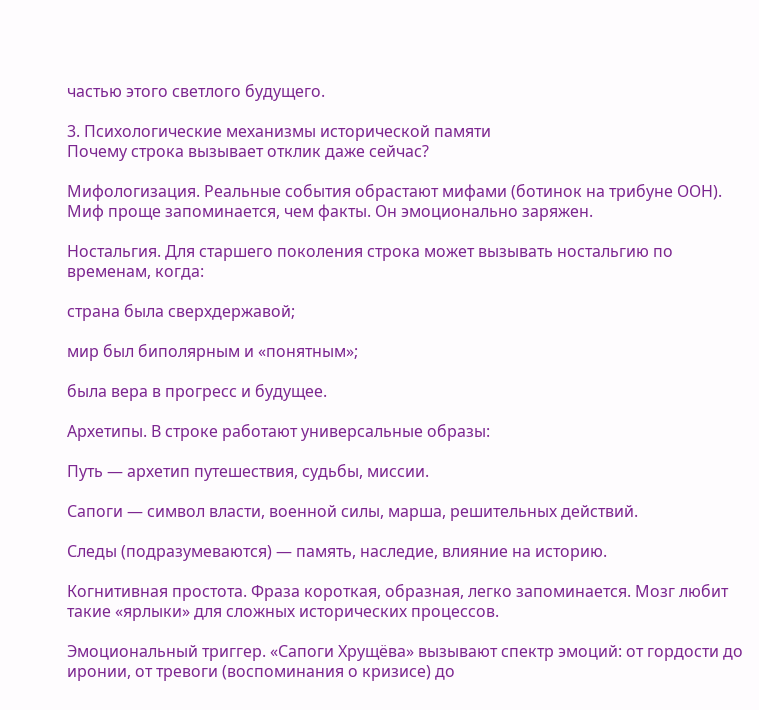частью этого светлого будущего.

3. Психологические механизмы исторической памяти
Почему строка вызывает отклик даже сейчас?

Мифологизация. Реальные события обрастают мифами (ботинок на трибуне ООН). Миф проще запоминается, чем факты. Он эмоционально заряжен.

Ностальгия. Для старшего поколения строка может вызывать ностальгию по временам, когда:

страна была сверхдержавой;

мир был биполярным и «понятным»;

была вера в прогресс и будущее.

Архетипы. В строке работают универсальные образы:

Путь — архетип путешествия, судьбы, миссии.

Сапоги — символ власти, военной силы, марша, решительных действий.

Следы (подразумеваются) — память, наследие, влияние на историю.

Когнитивная простота. Фраза короткая, образная, легко запоминается. Мозг любит такие «ярлыки» для сложных исторических процессов.

Эмоциональный триггер. «Сапоги Хрущёва» вызывают спектр эмоций: от гордости до иронии, от тревоги (воспоминания о кризисе) до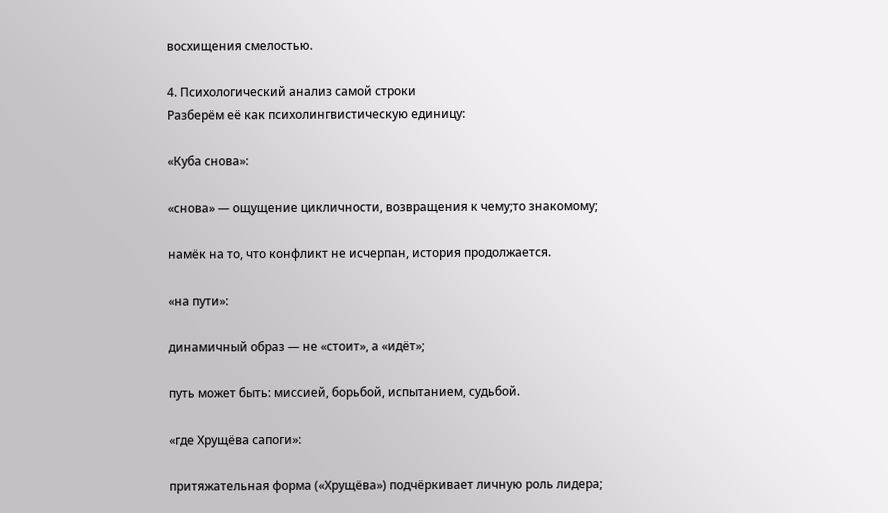восхищения смелостью.

4. Психологический анализ самой строки
Разберём её как психолингвистическую единицу:

«Куба снова»:

«снова» — ощущение цикличности, возвращения к чему;то знакомому;

намёк на то, что конфликт не исчерпан, история продолжается.

«на пути»:

динамичный образ — не «стоит», а «идёт»;

путь может быть: миссией, борьбой, испытанием, судьбой.

«где Хрущёва сапоги»:

притяжательная форма («Хрущёва») подчёркивает личную роль лидера;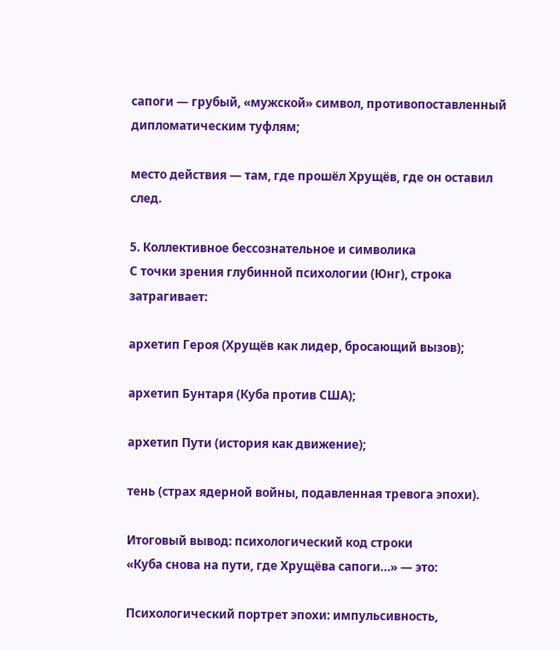сапоги — грубый, «мужской» символ, противопоставленный дипломатическим туфлям;

место действия — там, где прошёл Хрущёв, где он оставил след.

5. Коллективное бессознательное и символика
С точки зрения глубинной психологии (Юнг), строка затрагивает:

архетип Героя (Хрущёв как лидер, бросающий вызов);

архетип Бунтаря (Куба против США);

архетип Пути (история как движение);

тень (страх ядерной войны, подавленная тревога эпохи).

Итоговый вывод: психологический код строки
«Куба снова на пути, где Хрущёва сапоги…» — это:

Психологический портрет эпохи: импульсивность,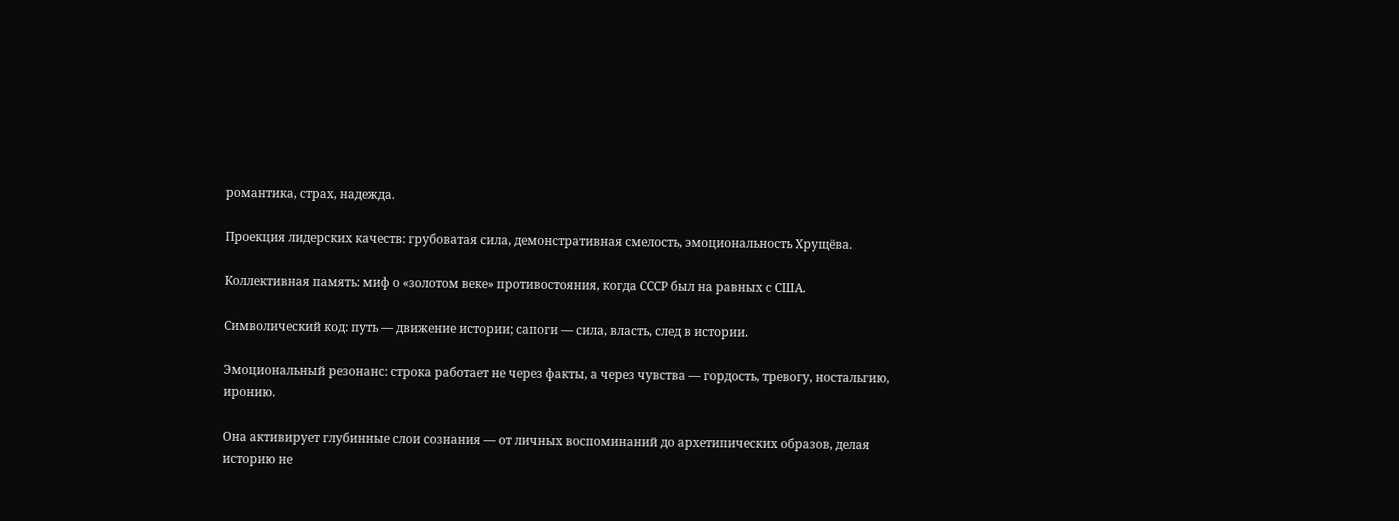романтика, страх, надежда.

Проекция лидерских качеств: грубоватая сила, демонстративная смелость, эмоциональность Хрущёва.

Коллективная память: миф о «золотом веке» противостояния, когда СССР был на равных с США.

Символический код: путь — движение истории; сапоги — сила, власть, след в истории.

Эмоциональный резонанс: строка работает не через факты, а через чувства — гордость, тревогу, ностальгию, иронию.

Она активирует глубинные слои сознания — от личных воспоминаний до архетипических образов, делая историю не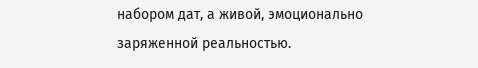набором дат, а живой, эмоционально заряженной реальностью.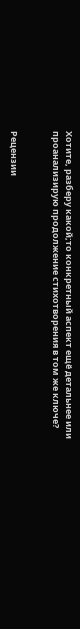Хотите, разберу какой;то конкретный аспект ещё детальнее или проанализирую продолжение стихотворения в том же ключе?


Рецензии